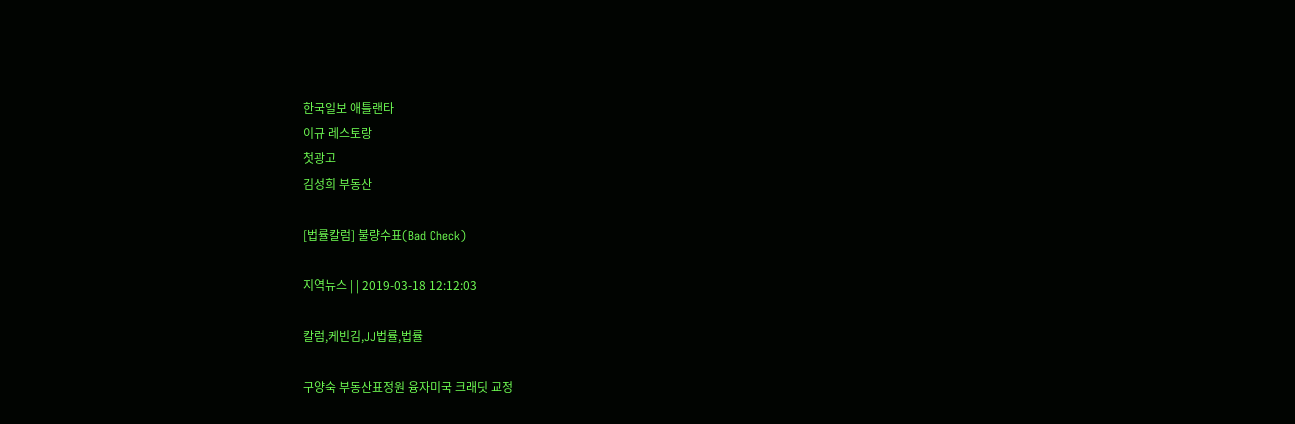한국일보 애틀랜타
이규 레스토랑
첫광고
김성희 부동산

[법률칼럼] 불량수표(Bad Check)

지역뉴스 | | 2019-03-18 12:12:03

칼럼,케빈김,JJ법률,법률

구양숙 부동산표정원 융자미국 크래딧 교정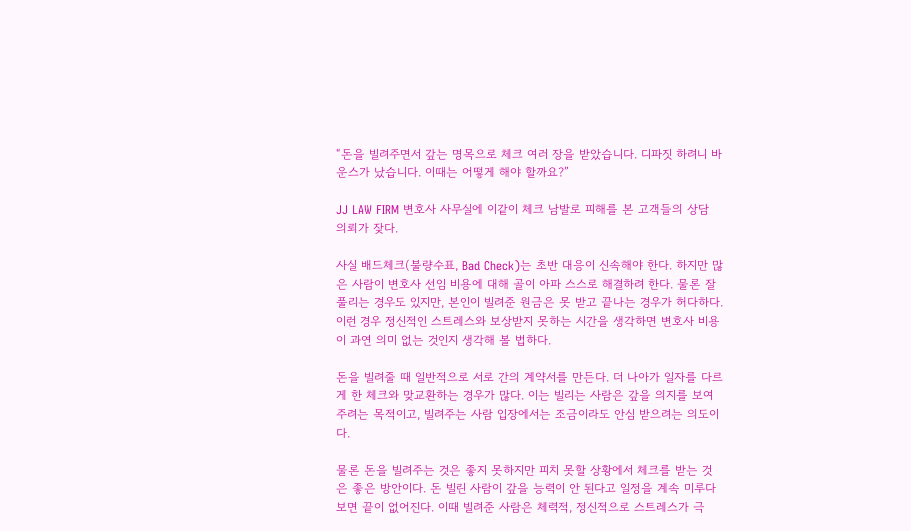“돈을 빌려주면서 갚는 명목으로 체크 여러 장을 받았습니다. 디파짓 하려니 바운스가 났습니다. 이때는 어떻게 해야 할까요?”

JJ LAW FIRM 변호사 사무실에 이같이 체크 남발로 피해를 본 고객들의 상담 의뢰가 잦다.

사실 배드체크(불량수표, Bad Check)는 초반 대응이 신속해야 한다. 하지만 많은 사람이 변호사 선임 비용에 대해 골이 아파 스스로 해결하려 한다. 물론 잘 풀리는 경우도 있지만, 본인이 빌려준 원금은 못 받고 끝나는 경우가 허다하다.  이런 경우 정신적인 스트레스와 보상받지 못하는 시간을 생각하면 변호사 비용이 과연 의미 없는 것인지 생각해 볼 법하다.

돈을 빌려줄 때 일반적으로 서로 간의 계약서를 만든다. 더 나아가 일자를 다르게 한 체크와 맞교환하는 경우가 많다. 이는 빌리는 사람은 갚을 의지를 보여주려는 목적이고, 빌려주는 사람 입장에서는 조금이라도 안심 받으려는 의도이다.

물론 돈을 빌려주는 것은 좋지 못하지만 피치 못할 상황에서 체크를 받는 것은 좋은 방안이다. 돈 빌린 사람이 갚을 능력이 안 된다고 일정을 계속 미루다 보면 끝이 없어진다. 이때 빌려준 사람은 체력적, 정신적으로 스트레스가 극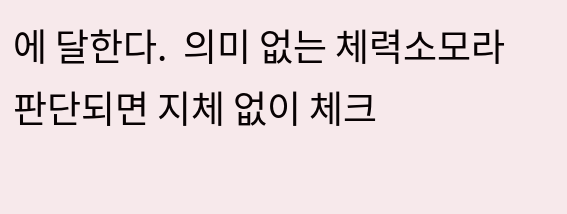에 달한다.  의미 없는 체력소모라 판단되면 지체 없이 체크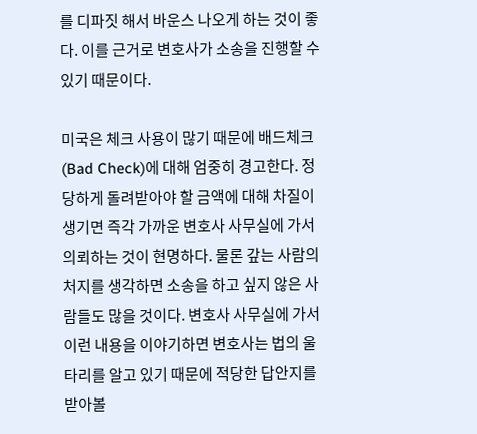를 디파짓 해서 바운스 나오게 하는 것이 좋다. 이를 근거로 변호사가 소송을 진행할 수 있기 때문이다.

미국은 체크 사용이 많기 때문에 배드체크(Bad Check)에 대해 엄중히 경고한다. 정당하게 돌려받아야 할 금액에 대해 차질이 생기면 즉각 가까운 변호사 사무실에 가서 의뢰하는 것이 현명하다. 물론 갚는 사람의 처지를 생각하면 소송을 하고 싶지 않은 사람들도 많을 것이다. 변호사 사무실에 가서 이런 내용을 이야기하면 변호사는 법의 울타리를 알고 있기 때문에 적당한 답안지를 받아볼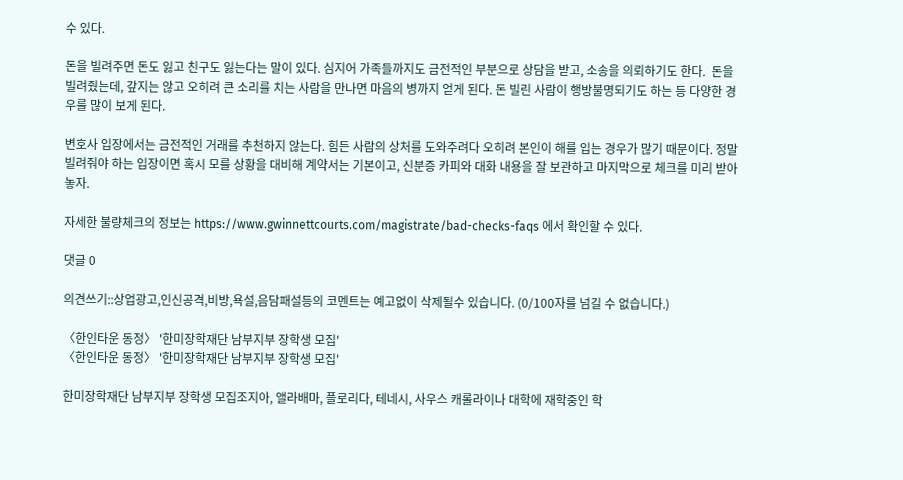수 있다.

돈을 빌려주면 돈도 잃고 친구도 잃는다는 말이 있다. 심지어 가족들까지도 금전적인 부분으로 상담을 받고, 소송을 의뢰하기도 한다.  돈을 빌려줬는데, 갚지는 않고 오히려 큰 소리를 치는 사람을 만나면 마음의 병까지 얻게 된다. 돈 빌린 사람이 행방불명되기도 하는 등 다양한 경우를 많이 보게 된다.

변호사 입장에서는 금전적인 거래를 추천하지 않는다. 힘든 사람의 상처를 도와주려다 오히려 본인이 해를 입는 경우가 많기 때문이다. 정말 빌려줘야 하는 입장이면 혹시 모를 상황을 대비해 계약서는 기본이고, 신분증 카피와 대화 내용을 잘 보관하고 마지막으로 체크를 미리 받아놓자.

자세한 불량체크의 정보는 https://www.gwinnettcourts.com/magistrate/bad-checks-faqs 에서 확인할 수 있다.

댓글 0

의견쓰기::상업광고,인신공격,비방,욕설,음담패설등의 코멘트는 예고없이 삭제될수 있습니다. (0/100자를 넘길 수 없습니다.)

〈한인타운 동정〉 '한미장학재단 남부지부 장학생 모집'
〈한인타운 동정〉 '한미장학재단 남부지부 장학생 모집'

한미장학재단 남부지부 장학생 모집조지아, 앨라배마, 플로리다, 테네시, 사우스 캐롤라이나 대학에 재학중인 학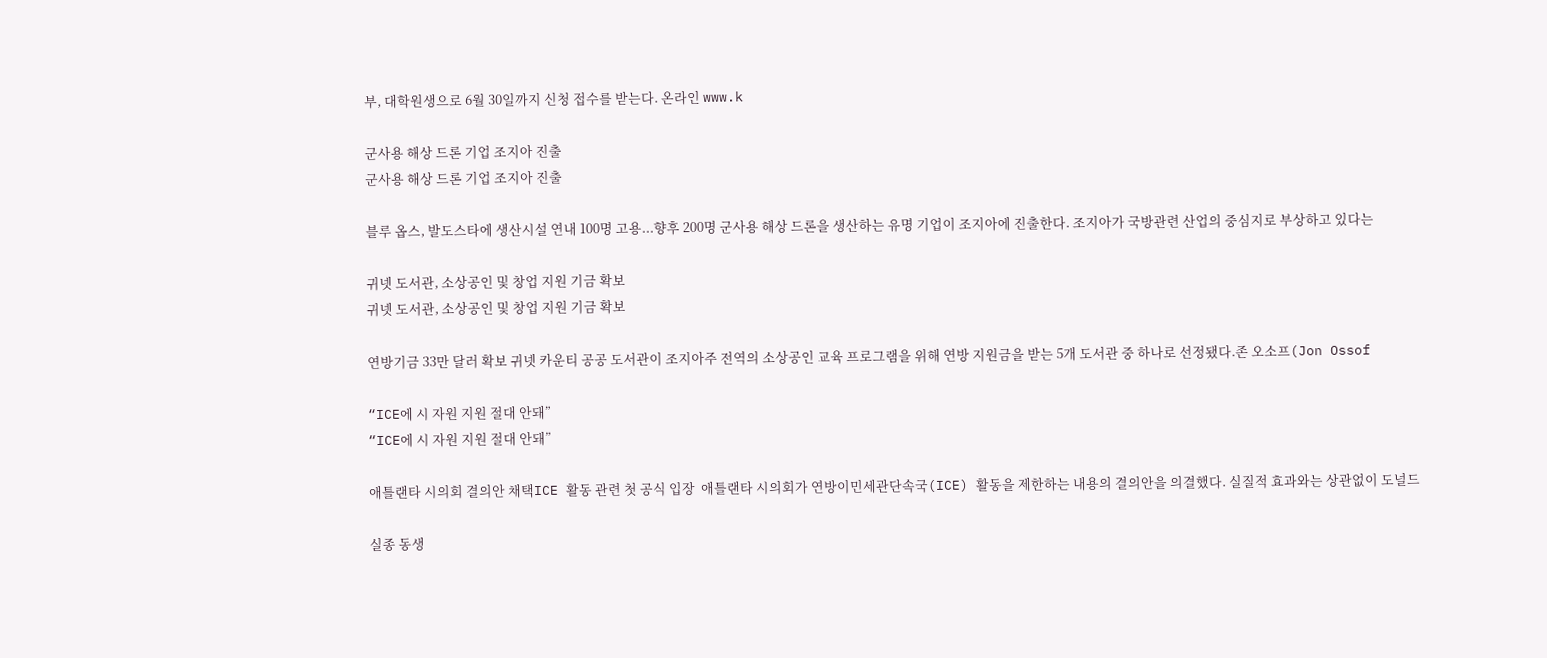부, 대학원생으로 6월 30일까지 신청 접수를 받는다. 온라인 www.k

군사용 해상 드론 기업 조지아 진출
군사용 해상 드론 기업 조지아 진출

블루 옵스, 발도스타에 생산시설 연내 100명 고용...향후 200명 군사용 해상 드론을 생산하는 유명 기업이 조지아에 진출한다. 조지아가 국방관련 산업의 중심지로 부상하고 있다는

귀넷 도서관, 소상공인 및 창업 지원 기금 확보
귀넷 도서관, 소상공인 및 창업 지원 기금 확보

연방기금 33만 달러 확보 귀넷 카운티 공공 도서관이 조지아주 전역의 소상공인 교육 프로그램을 위해 연방 지원금을 받는 5개 도서관 중 하나로 선정됐다.존 오소프(Jon Ossof

“ICE에 시 자원 지원 절대 안돼”
“ICE에 시 자원 지원 절대 안돼”

애틀랜타 시의회 결의안 채택ICE 활동 관련 첫 공식 입장  애틀랜타 시의회가 연방이민세관단속국(ICE) 활동을 제한하는 내용의 결의안을 의결했다. 실질적 효과와는 상관없이 도널드

실종 동생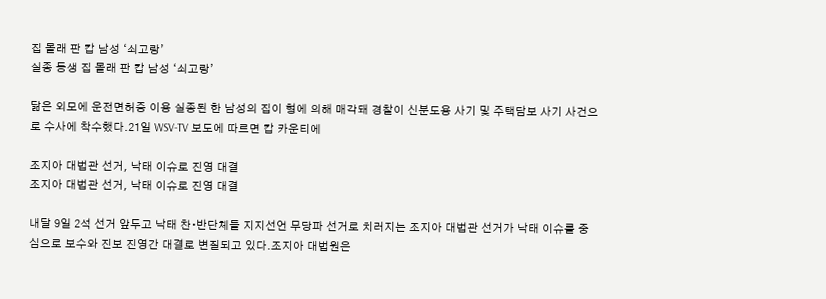집 몰래 판 캅 남성 ‘쇠고랑’
실종 동생 집 몰래 판 캅 남성 ‘쇠고랑’

닮은 외모에 운전면허증 이용 실종된 한 남성의 집이 형에 의해 매각돼 경찰이 신분도용 사기 및 주택담보 사기 사건으로 수사에 착수했다.21일 WSV-TV 보도에 따르면 캅 카운티에

조지아 대법관 선거, 낙태 이슈로 진영 대결
조지아 대법관 선거, 낙태 이슈로 진영 대결

내달 9일 2석 선거 앞두고 낙태 찬∙반단체들 지지선언 무당파 선거로 치러지는 조지아 대법관 선거가 낙태 이슈를 중심으로 보수와 진보 진영간 대결로 변질되고 있다.조지아 대법원은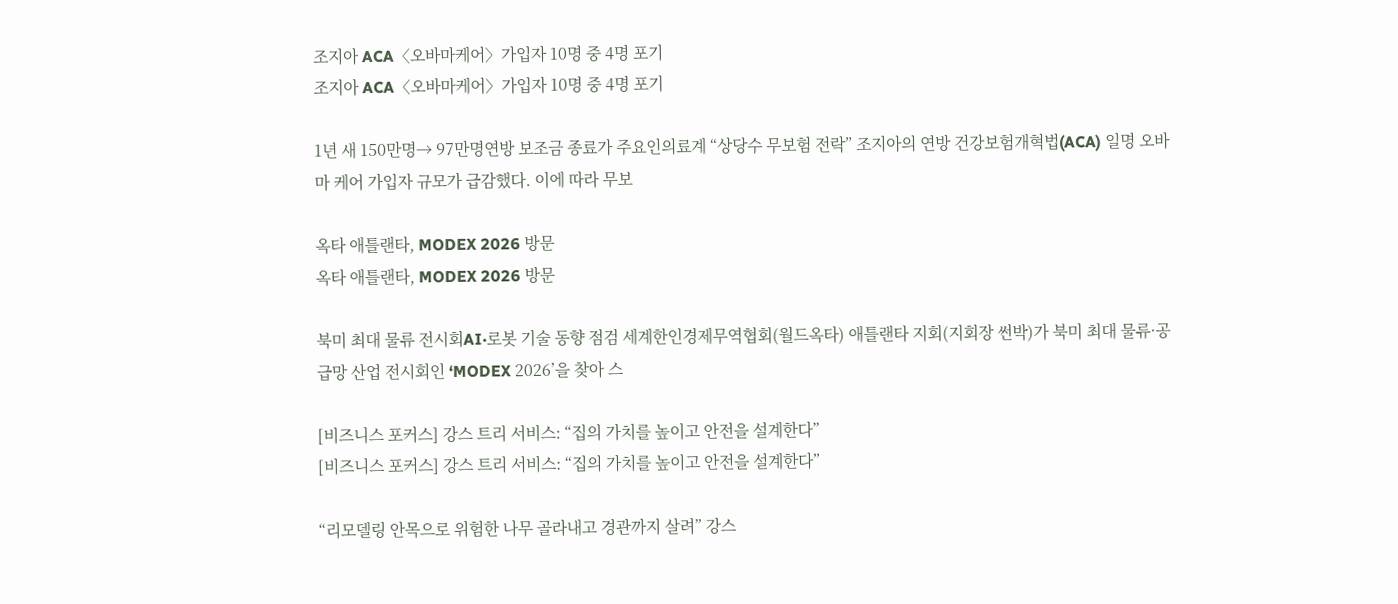조지아 ACA〈오바마케어〉가입자 10명 중 4명 포기
조지아 ACA〈오바마케어〉가입자 10명 중 4명 포기

1년 새 150만명→ 97만명연방 보조금 종료가 주요인의료계 “상당수 무보험 전락” 조지아의 연방 건강보험개혁법(ACA) 일명 오바마 케어 가입자 규모가 급감했다. 이에 따라 무보

옥타 애틀랜타, MODEX 2026 방문
옥타 애틀랜타, MODEX 2026 방문

북미 최대 물류 전시회AI·로봇 기술 동향 점검 세계한인경제무역협회(월드옥타) 애틀랜타 지회(지회장 썬박)가 북미 최대 물류·공급망 산업 전시회인 ‘MODEX 2026’을 찾아 스

[비즈니스 포커스] 강스 트리 서비스: “집의 가치를 높이고 안전을 설계한다”
[비즈니스 포커스] 강스 트리 서비스: “집의 가치를 높이고 안전을 설계한다”

“리모델링 안목으로 위험한 나무 골라내고 경관까지 살려” 강스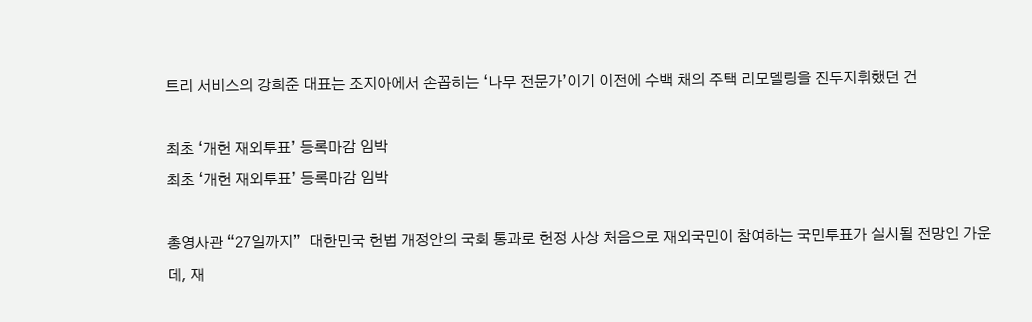트리 서비스의 강희준 대표는 조지아에서 손꼽히는 ‘나무 전문가’이기 이전에 수백 채의 주택 리모델링을 진두지휘했던 건

최초 ‘개헌 재외투표’ 등록마감 임박
최초 ‘개헌 재외투표’ 등록마감 임박

총영사관 “27일까지”  대한민국 헌법 개정안의 국회 통과로 헌정 사상 처음으로 재외국민이 참여하는 국민투표가 실시될 전망인 가운데, 재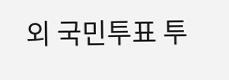외 국민투표 투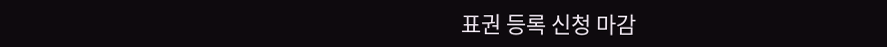표권 등록 신청 마감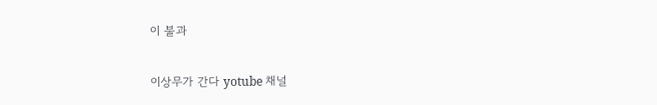이 불과

이상무가 간다 yotube 채널